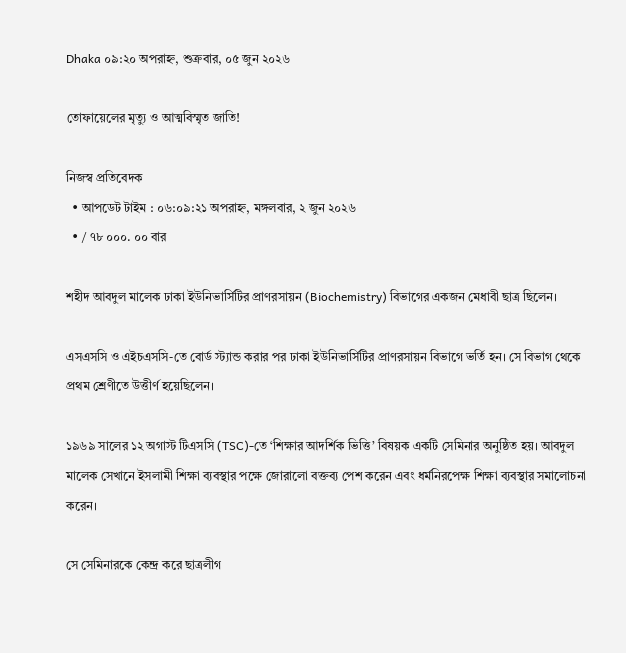Dhaka ০৯:২০ অপরাহ্ন, শুক্রবার, ০৫ জুন ২০২৬

তোফায়েলের মৃত্যু ও আত্মবিস্মৃত জাতি!

নিজস্ব প্রতিবেদক
  • আপডেট টাইম : ০৬:০৯:২১ অপরাহ্ন, মঙ্গলবার, ২ জুন ২০২৬
  • / ৭৮ ০০০. ০০ বার

শহীদ আবদুল মালেক ঢাকা ইউনিভার্সিটির প্রাণরসায়ন (Biochemistry) বিভাগের একজন মেধাবী ছাত্র ছিলেন।

এসএসসি ও এইচএসসি-তে বোর্ড স্ট্যান্ড করার পর ঢাকা ইউনিভার্সিটির প্রাণরসায়ন বিভাগে ভর্তি হন। সে বিভাগ থেকে প্রথম শ্রেণীতে উত্তীর্ণ হয়েছিলেন।

১৯৬৯ সালের ১২ অগাস্ট টিএসসি (TSC)-তে ‘শিক্ষার আদর্শিক ভিত্তি’ বিষয়ক একটি সেমিনার অনুষ্ঠিত হয়। আবদুল মালেক সেখানে ইসলামী শিক্ষা ব্যবস্থার পক্ষে জোরালো বক্তব্য পেশ করেন এবং ধর্মনিরপেক্ষ শিক্ষা ব্যবস্থার সমালোচনা করেন।

সে সেমিনারকে কেন্দ্র করে ছাত্রলীগ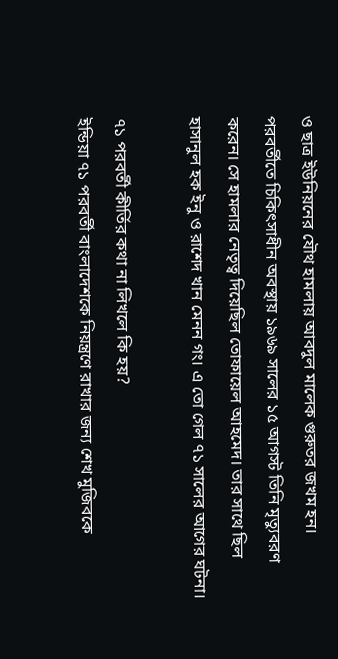ও ছাত্র ইউনিয়নের যৌথ হামলায় আবদুল মালেক গুরুতর জখম হন। পরবর্তীতে চিকিৎসাধীন অবস্থায় ১৯৬৯ সালের ১৫ আগস্ট তিনি মৃত্যুবরণ করেন। সে হামলার নেতৃত্ব দিয়েছিল তোফায়েল আহমেদ। তার সাথে ছিল হাসানুল হক ইনু ও রাশেদ খান মেনন গং। এ তো গেল ৭১ সালের আগের ঘটনা।

৭১ পরবর্তী কীর্তির কথা না লিখলে কি হয়?
ইন্ডিয়া ৭১ পরবর্তী বাংলাদেশকে নিয়ন্ত্রণে রাখার জন্য শেখ মুজিবকে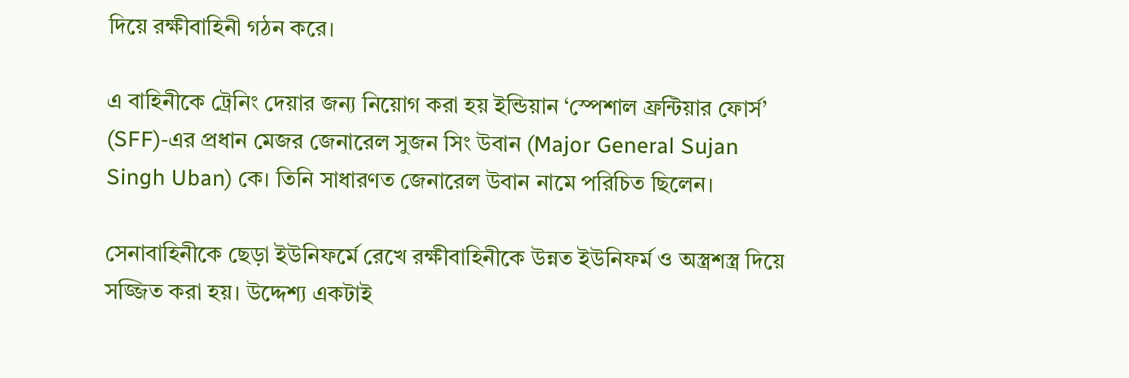দিয়ে রক্ষীবাহিনী গঠন করে।

এ বাহিনীকে ট্রেনিং দেয়ার জন্য নিয়োগ করা হয় ইন্ডিয়ান ‘স্পেশাল ফ্রন্টিয়ার ফোর্স’ (SFF)-এর প্রধান মেজর জেনারেল সুজন সিং উবান (Major General Sujan Singh Uban) কে। তিনি সাধারণত জেনারেল উবান নামে পরিচিত ছিলেন।

সেনাবাহিনীকে ছেড়া ইউনিফর্মে রেখে রক্ষীবাহিনীকে উন্নত ইউনিফর্ম ও অস্ত্রশস্ত্র দিয়ে সজ্জিত করা হয়। উদ্দেশ্য একটাই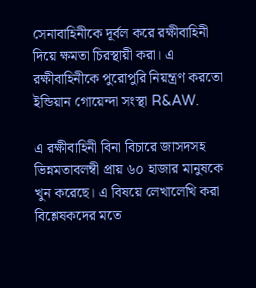সেনাবাহিনীকে দূর্বল করে রক্ষীবাহিনী দিয়ে ক্ষমতা চিরস্থায়ী করা। এ রক্ষীবাহিনীকে পুরোপুরি নিয়ন্ত্রণ করতো ইন্ডিয়ান গোয়েন্দা সংস্থা R&AW.

এ রক্ষীবাহিনী বিনা বিচারে জাসদসহ ভিন্নমতাবলম্বী প্রায় ৬০ হাজার মানুষকে খুন করেছে। এ বিষয়ে লেখালেখি করা বিশ্লেষকদের মতে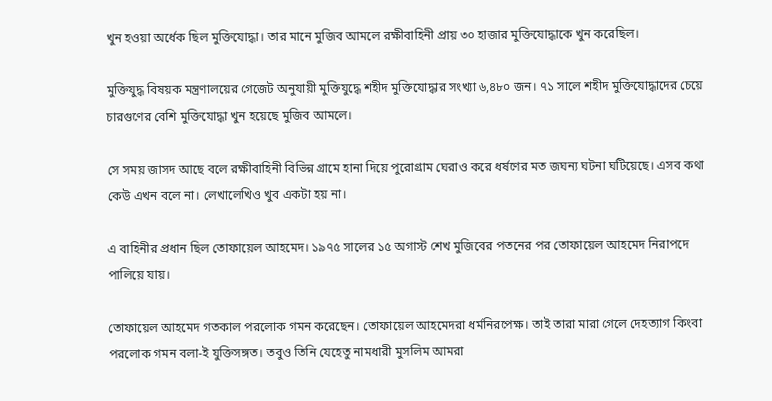খুন হওয়া অর্ধেক ছিল মুক্তিযোদ্ধা। তার মানে মুজিব আমলে রক্ষীবাহিনী প্রায় ৩০ হাজার মুক্তিযোদ্ধাকে খুন করেছিল।

মুক্তিযুদ্ধ বিষয়ক মন্ত্রণালয়ের গেজেট অনুযায়ী মুক্তিযুদ্ধে শহীদ মুক্তিযোদ্ধার সংখ্যা ৬,৪৮০ জন। ৭১ সালে শহীদ মুক্তিযোদ্ধাদের চেয়ে চারগুণের বেশি মুক্তিযোদ্ধা খুন হয়েছে মুজিব আমলে।

সে সময় জাসদ আছে বলে রক্ষীবাহিনী বিভিন্ন গ্রামে হানা দিয়ে পুরোগ্রাম ঘেরাও করে ধর্ষণের মত জঘন্য ঘটনা ঘটিয়েছে। এসব কথা কেউ এখন বলে না। লেখালেখিও খুব একটা হয় না।

এ বাহিনীর প্রধান ছিল তোফায়েল আহমেদ। ১৯৭৫ সালের ১৫ অগাস্ট শেখ মুজিবের পতনের পর তোফায়েল আহমেদ নিরাপদে পালিয়ে যায়।

তোফায়েল আহমেদ গতকাল পরলোক গমন করেছেন। তোফায়েল আহমেদরা ধর্মনিরপেক্ষ। তাই তারা মারা গেলে দেহত্যাগ কিংবা পরলোক গমন বলা-ই যুক্তিসঙ্গত। তবুও তিনি যেহেতু নামধারী মুসলিম আমরা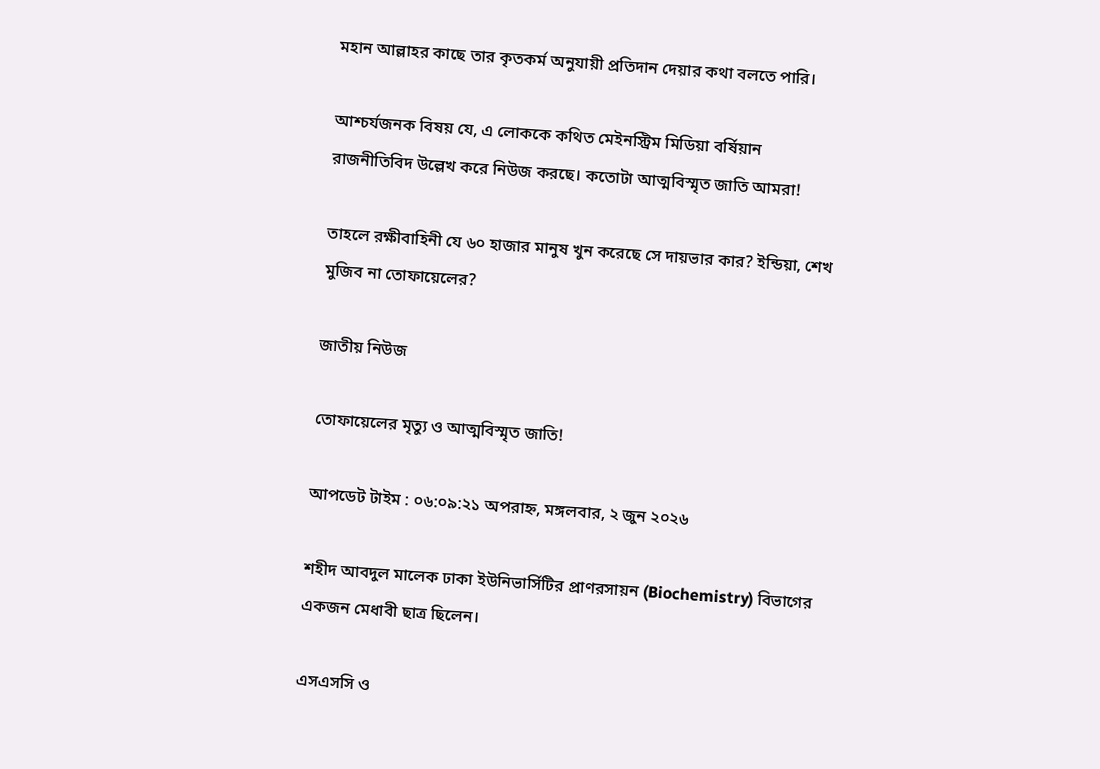মহান আল্লাহর কাছে তার কৃতকর্ম অনুযায়ী প্রতিদান দেয়ার কথা বলতে পারি।

আশ্চর্যজনক বিষয় যে, এ লোককে কথিত মেইনস্ট্রিম মিডিয়া বর্ষিয়ান রাজনীতিবিদ উল্লেখ করে নিউজ করছে। কতোটা আত্মবিস্মৃত জাতি আমরা!

তাহলে রক্ষীবাহিনী যে ৬০ হাজার মানুষ খুন করেছে সে দায়ভার কার? ইন্ডিয়া, শেখ মুজিব না তোফায়েলের?

জাতীয় নিউজ

তোফায়েলের মৃত্যু ও আত্মবিস্মৃত জাতি!

আপডেট টাইম : ০৬:০৯:২১ অপরাহ্ন, মঙ্গলবার, ২ জুন ২০২৬

শহীদ আবদুল মালেক ঢাকা ইউনিভার্সিটির প্রাণরসায়ন (Biochemistry) বিভাগের একজন মেধাবী ছাত্র ছিলেন।

এসএসসি ও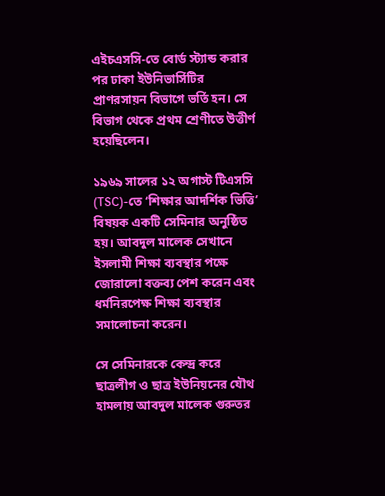এইচএসসি-তে বোর্ড স্ট্যান্ড করার পর ঢাকা ইউনিভার্সিটির প্রাণরসায়ন বিভাগে ভর্তি হন। সে বিভাগ থেকে প্রথম শ্রেণীতে উত্তীর্ণ হয়েছিলেন।

১৯৬৯ সালের ১২ অগাস্ট টিএসসি (TSC)-তে ‘শিক্ষার আদর্শিক ভিত্তি’ বিষয়ক একটি সেমিনার অনুষ্ঠিত হয়। আবদুল মালেক সেখানে ইসলামী শিক্ষা ব্যবস্থার পক্ষে জোরালো বক্তব্য পেশ করেন এবং ধর্মনিরপেক্ষ শিক্ষা ব্যবস্থার সমালোচনা করেন।

সে সেমিনারকে কেন্দ্র করে ছাত্রলীগ ও ছাত্র ইউনিয়নের যৌথ হামলায় আবদুল মালেক গুরুতর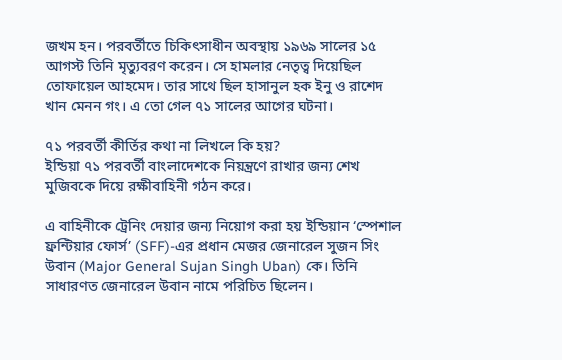জখম হন। পরবর্তীতে চিকিৎসাধীন অবস্থায় ১৯৬৯ সালের ১৫ আগস্ট তিনি মৃত্যুবরণ করেন। সে হামলার নেতৃত্ব দিয়েছিল তোফায়েল আহমেদ। তার সাথে ছিল হাসানুল হক ইনু ও রাশেদ খান মেনন গং। এ তো গেল ৭১ সালের আগের ঘটনা।

৭১ পরবর্তী কীর্তির কথা না লিখলে কি হয়?
ইন্ডিয়া ৭১ পরবর্তী বাংলাদেশকে নিয়ন্ত্রণে রাখার জন্য শেখ মুজিবকে দিয়ে রক্ষীবাহিনী গঠন করে।

এ বাহিনীকে ট্রেনিং দেয়ার জন্য নিয়োগ করা হয় ইন্ডিয়ান ‘স্পেশাল ফ্রন্টিয়ার ফোর্স’ (SFF)-এর প্রধান মেজর জেনারেল সুজন সিং উবান (Major General Sujan Singh Uban) কে। তিনি সাধারণত জেনারেল উবান নামে পরিচিত ছিলেন।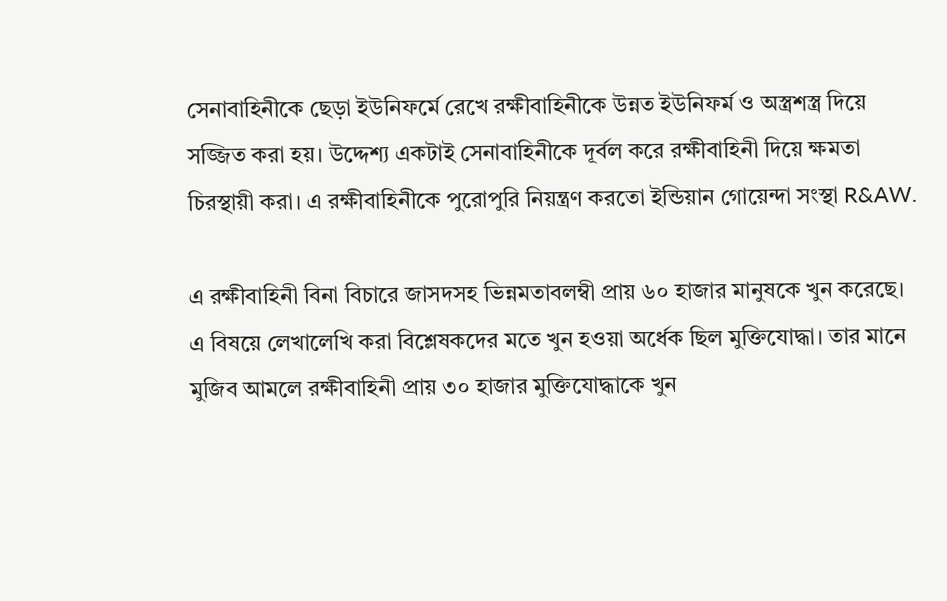সেনাবাহিনীকে ছেড়া ইউনিফর্মে রেখে রক্ষীবাহিনীকে উন্নত ইউনিফর্ম ও অস্ত্রশস্ত্র দিয়ে সজ্জিত করা হয়। উদ্দেশ্য একটাই সেনাবাহিনীকে দূর্বল করে রক্ষীবাহিনী দিয়ে ক্ষমতা চিরস্থায়ী করা। এ রক্ষীবাহিনীকে পুরোপুরি নিয়ন্ত্রণ করতো ইন্ডিয়ান গোয়েন্দা সংস্থা R&AW.

এ রক্ষীবাহিনী বিনা বিচারে জাসদসহ ভিন্নমতাবলম্বী প্রায় ৬০ হাজার মানুষকে খুন করেছে। এ বিষয়ে লেখালেখি করা বিশ্লেষকদের মতে খুন হওয়া অর্ধেক ছিল মুক্তিযোদ্ধা। তার মানে মুজিব আমলে রক্ষীবাহিনী প্রায় ৩০ হাজার মুক্তিযোদ্ধাকে খুন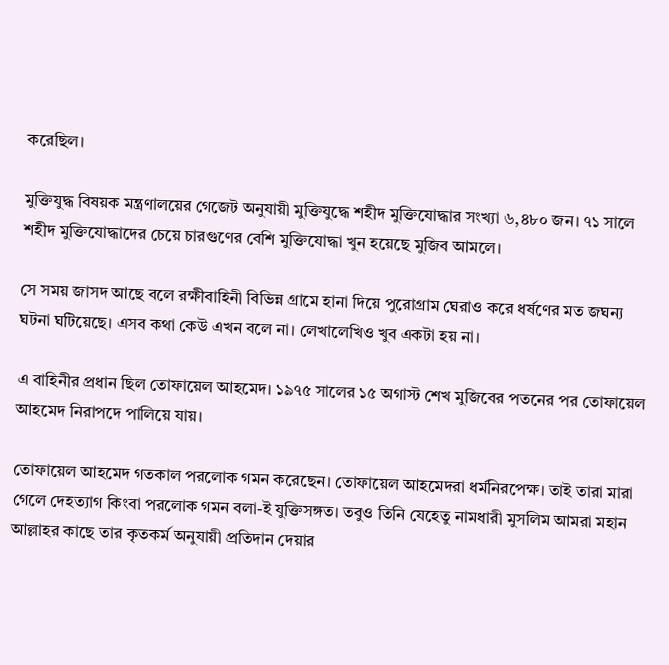করেছিল।

মুক্তিযুদ্ধ বিষয়ক মন্ত্রণালয়ের গেজেট অনুযায়ী মুক্তিযুদ্ধে শহীদ মুক্তিযোদ্ধার সংখ্যা ৬,৪৮০ জন। ৭১ সালে শহীদ মুক্তিযোদ্ধাদের চেয়ে চারগুণের বেশি মুক্তিযোদ্ধা খুন হয়েছে মুজিব আমলে।

সে সময় জাসদ আছে বলে রক্ষীবাহিনী বিভিন্ন গ্রামে হানা দিয়ে পুরোগ্রাম ঘেরাও করে ধর্ষণের মত জঘন্য ঘটনা ঘটিয়েছে। এসব কথা কেউ এখন বলে না। লেখালেখিও খুব একটা হয় না।

এ বাহিনীর প্রধান ছিল তোফায়েল আহমেদ। ১৯৭৫ সালের ১৫ অগাস্ট শেখ মুজিবের পতনের পর তোফায়েল আহমেদ নিরাপদে পালিয়ে যায়।

তোফায়েল আহমেদ গতকাল পরলোক গমন করেছেন। তোফায়েল আহমেদরা ধর্মনিরপেক্ষ। তাই তারা মারা গেলে দেহত্যাগ কিংবা পরলোক গমন বলা-ই যুক্তিসঙ্গত। তবুও তিনি যেহেতু নামধারী মুসলিম আমরা মহান আল্লাহর কাছে তার কৃতকর্ম অনুযায়ী প্রতিদান দেয়ার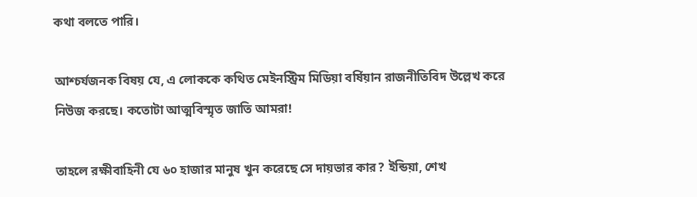কথা বলতে পারি।

আশ্চর্যজনক বিষয় যে, এ লোককে কথিত মেইনস্ট্রিম মিডিয়া বর্ষিয়ান রাজনীতিবিদ উল্লেখ করে নিউজ করছে। কতোটা আত্মবিস্মৃত জাতি আমরা!

তাহলে রক্ষীবাহিনী যে ৬০ হাজার মানুষ খুন করেছে সে দায়ভার কার? ইন্ডিয়া, শেখ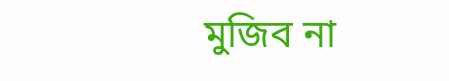মুজিব না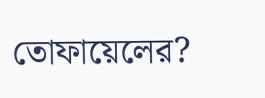তোফায়েলের?